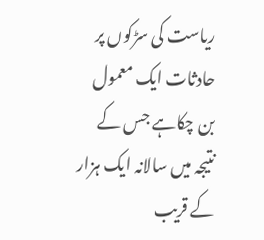ریاست کی سڑکوں پر حادثات ایک معمول بن چکاہے جس کے نتیجہ میں سالانہ ایک ہزار کے قریب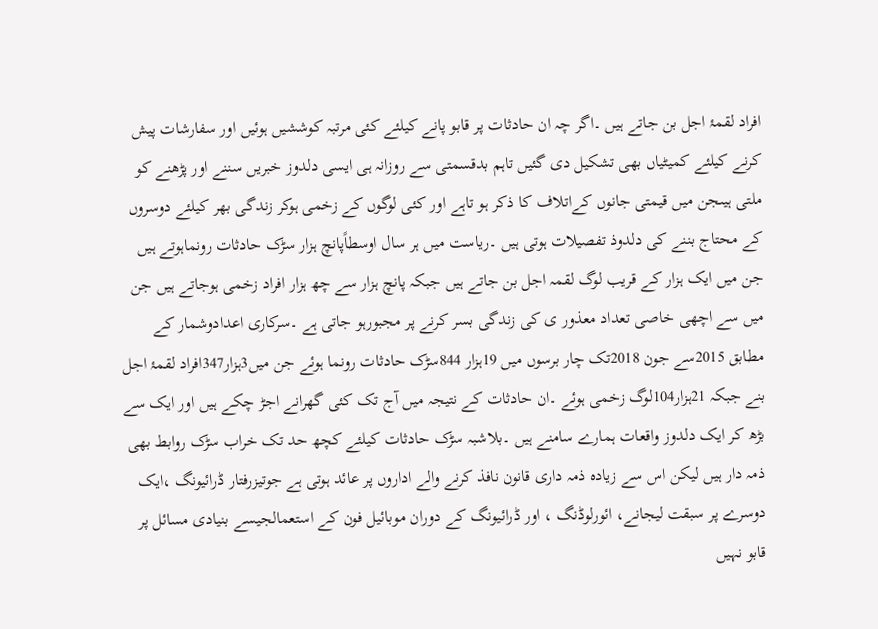افراد لقمۂ اجل بن جاتے ہیں ۔اگر چہ ان حادثات پر قابو پانے کیلئے کئی مرتبہ کوششیں ہوئیں اور سفارشات پیش کرنے کیلئے کمیٹیاں بھی تشکیل دی گئیں تاہم بدقسمتی سے روزانہ ہی ایسی دلدوز خبریں سننے اور پڑھنے کو ملتی ہیںجن میں قیمتی جانوں کےاتلاف کا ذکر ہو تاہے اور کئی لوگوں کے زخمی ہوکر زندگی بھر کیلئے دوسروں کے محتاج بننے کی دلدوذ تفصیلات ہوتی ہیں ۔ریاست میں ہر سال اوسطاًپانچ ہزار سڑک حادثات رونماہوتے ہیں جن میں ایک ہزار کے قریب لوگ لقمہ اجل بن جاتے ہیں جبکہ پانچ ہزار سے چھ ہزار افراد زخمی ہوجاتے ہیں جن میں سے اچھی خاصی تعداد معذور ی کی زندگی بسر کرنے پر مجبورہو جاتی ہے ۔سرکاری اعدادوشمار کے مطابق 2015سے جون 2018تک چار برسوں میں 19ہزار 844سڑک حادثات رونما ہوئے جن میں3ہزار347افراد لقمۂ اجل بنے جبکہ 21ہزار104لوگ زخمی ہوئے ۔ان حادثات کے نتیجہ میں آج تک کئی گھرانے اجڑ چکے ہیں اور ایک سے بڑھ کر ایک دلدوز واقعات ہمارے سامنے ہیں ۔بلاشبہ سڑک حادثات کیلئے کچھ حد تک خراب سڑک روابط بھی ذمہ دار ہیں لیکن اس سے زیادہ ذمہ داری قانون نافذ کرنے والے اداروں پر عائد ہوتی ہے جوتیزرفتار ڈرائیونگ ،ایک دوسرے پر سبقت لیجانے، ائورلوڈنگ ، اور ڈرائیونگ کے دوران موبائیل فون کے استعمالجیسے بنیادی مسائل پر قابو نہیں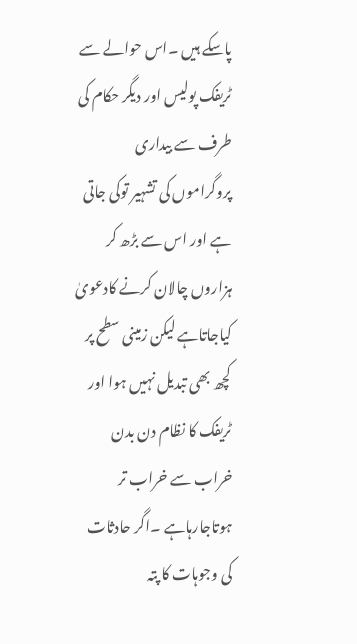پاسکے ہیں ۔اس حوالے سے ٹریفک پولیس اور دیگر حکام کی طرف سے بیداری پروگراموں کی تشہیر توکی جاتی ہے اور اس سے بڑھ کر ہزاروں چالان کرنے کادعویٰ کیاجاتاہے لیکن زمینی سطح پر کچھ بھی تبدیل نہیں ہوا اور ٹریفک کا نظام دن بدن خراب سے خراب تر ہوتاجارہاہے ۔اگر حادثات کی وجوہات کا پتہ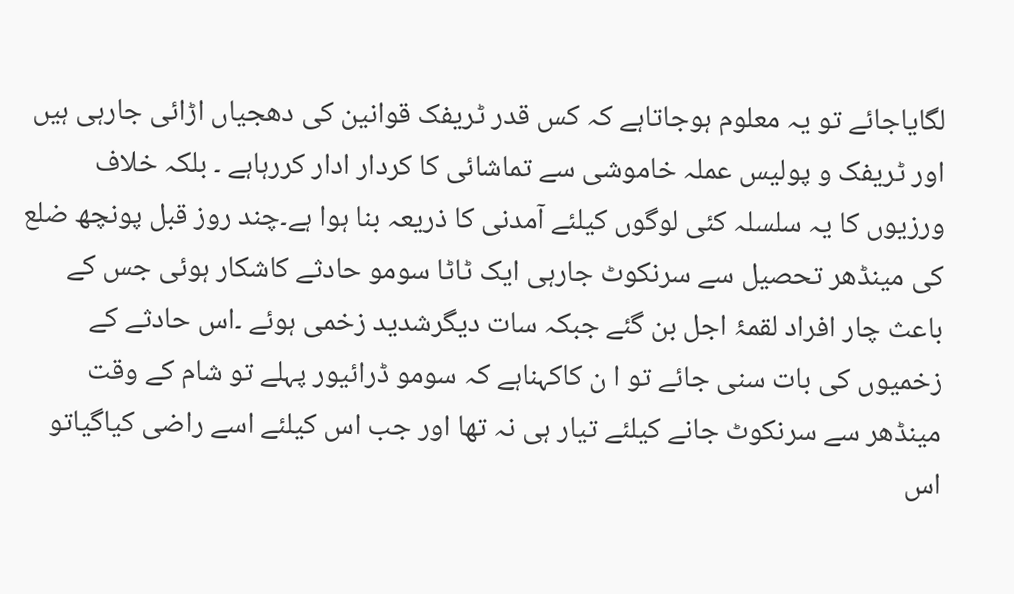لگایاجائے تو یہ معلوم ہوجاتاہے کہ کس قدر ٹریفک قوانین کی دھجیاں اڑائی جارہی ہیں اور ٹریفک و پولیس عملہ خاموشی سے تماشائی کا کردار ادار کررہاہے ۔ بلکہ خلاف ورزیوں کا یہ سلسلہ کئی لوگوں کیلئے آمدنی کا ذریعہ بنا ہوا ہے۔چند روز قبل پونچھ ضلع کی مینڈھر تحصیل سے سرنکوٹ جارہی ایک ٹاٹا سومو حادثے کاشکار ہوئی جس کے باعث چار افراد لقمۂ اجل بن گئے جبکہ سات دیگرشدید زخمی ہوئے ۔اس حادثے کے زخمیوں کی بات سنی جائے تو ا ن کاکہناہے کہ سومو ڈرائیور پہلے تو شام کے وقت مینڈھر سے سرنکوٹ جانے کیلئے تیار ہی نہ تھا اور جب اس کیلئے اسے راضی کیاگیاتو اس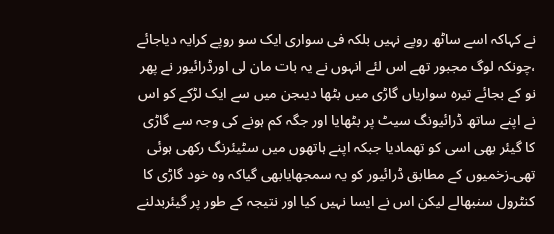نے کہاکہ اسے ساٹھ روپے نہیں بلکہ فی سواری ایک سو روپے کرایہ دیاجائے ،چونکہ لوگ مجبور تھے اس لئے انہوں نے یہ بات مان لی اورڈرائیور نے پھر نو کے بجائے تیرہ سواریاں گاڑی میں بٹھا دیںجن میں سے ایک لڑکے کو اس نے اپنے ساتھ ڈرائیونگ سیٹ پر بٹھایا اور جگہ کم ہونے کی وجہ سے گاڑی کا گیئر بھی اسی کو تھمادیا جبکہ اپنے ہاتھوں میں سٹیئرنگ رکھی ہوئی تھی۔زخمیوں کے مطابق ڈرائیور کو یہ سمجھایابھی گیاکہ وہ خود گاڑی کا کنٹرول سنبھالے لیکن اس نے ایسا نہیں کیا اور نتیجہ کے طور پر گیئربدلنے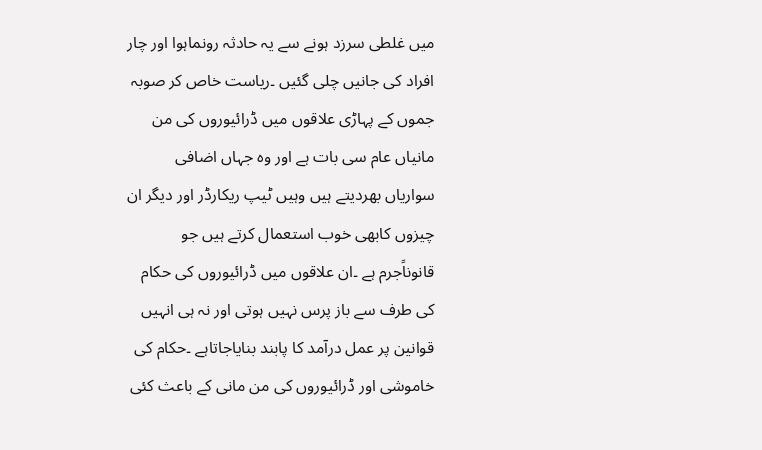میں غلطی سرزد ہونے سے یہ حادثہ رونماہوا اور چار افراد کی جانیں چلی گئیں ۔ریاست خاص کر صوبہ جموں کے پہاڑی علاقوں میں ڈرائیوروں کی من مانیاں عام سی بات ہے اور وہ جہاں اضافی سواریاں بھردیتے ہیں وہیں ٹیپ ریکارڈر اور دیگر ان چیزوں کابھی خوب استعمال کرتے ہیں جو قانوناًجرم ہے ۔ان علاقوں میں ڈرائیوروں کی حکام کی طرف سے باز پرس نہیں ہوتی اور نہ ہی انہیں قوانین پر عمل درآمد کا پابند بنایاجاتاہے ۔حکام کی خاموشی اور ڈرائیوروں کی من مانی کے باعث کئی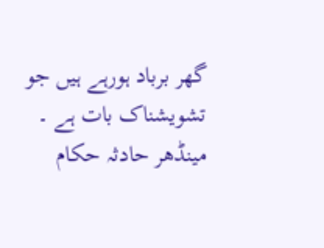گھر برباد ہورہے ہیں جو تشویشناک بات ہے ۔ مینڈھر حادثہ حکام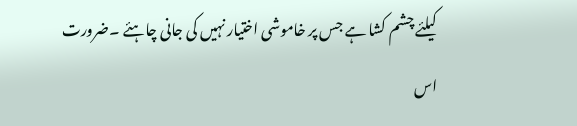کیلئے چشم کشا ہے جس پر خاموشی اختیار نہیں کی جانی چاہئے ۔ضرورت اس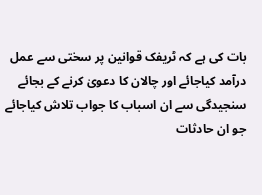بات کی ہے کہ ٹریفک قوانین پر سختی سے عمل درآمد کیاجائے اور چالان کا دعویٰ کرنے کے بجائے سنجیدگی سے ان اسباب کا جواب تلاش کیاجائے جو ان حادثات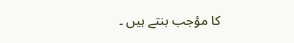کا مؤجب بنتے ہیں ۔